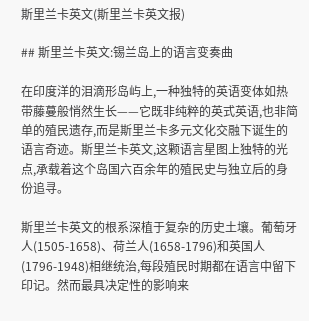斯里兰卡英文(斯里兰卡英文报)

## 斯里兰卡英文:锡兰岛上的语言变奏曲

在印度洋的泪滴形岛屿上,一种独特的英语变体如热带藤蔓般悄然生长——它既非纯粹的英式英语,也非简单的殖民遗存,而是斯里兰卡多元文化交融下诞生的语言奇迹。斯里兰卡英文,这颗语言星图上独特的光点,承载着这个岛国六百余年的殖民史与独立后的身份追寻。

斯里兰卡英文的根系深植于复杂的历史土壤。葡萄牙人(1505-1658)、荷兰人(1658-1796)和英国人(1796-1948)相继统治,每段殖民时期都在语言中留下印记。然而最具决定性的影响来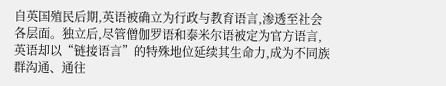自英国殖民后期,英语被确立为行政与教育语言,渗透至社会各层面。独立后,尽管僧伽罗语和泰米尔语被定为官方语言,英语却以“链接语言”的特殊地位延续其生命力,成为不同族群沟通、通往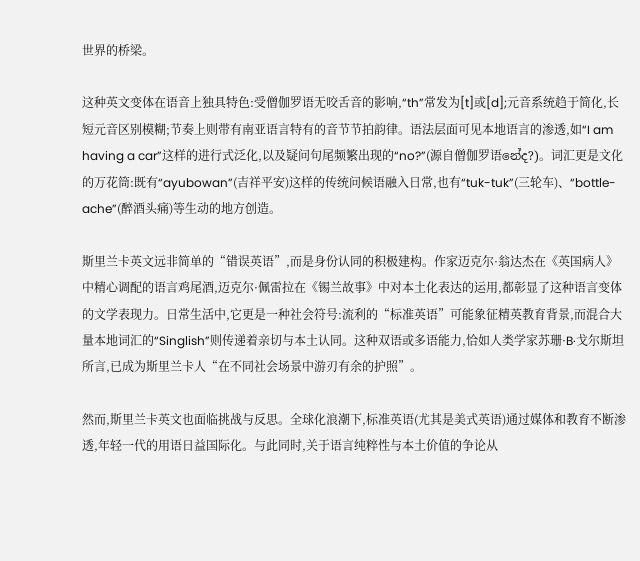世界的桥梁。

这种英文变体在语音上独具特色:受僧伽罗语无咬舌音的影响,“th”常发为[t]或[d];元音系统趋于简化,长短元音区别模糊;节奏上则带有南亚语言特有的音节节拍韵律。语法层面可见本地语言的渗透,如“I am having a car”这样的进行式泛化,以及疑问句尾频繁出现的“no?”(源自僧伽罗语නේද?)。词汇更是文化的万花筒:既有“ayubowan”(吉祥平安)这样的传统问候语融入日常,也有“tuk-tuk”(三轮车)、“bottle-ache”(醉酒头痛)等生动的地方创造。

斯里兰卡英文远非简单的“错误英语”,而是身份认同的积极建构。作家迈克尔·翁达杰在《英国病人》中精心调配的语言鸡尾酒,迈克尔·佩雷拉在《锡兰故事》中对本土化表达的运用,都彰显了这种语言变体的文学表现力。日常生活中,它更是一种社会符号:流利的“标准英语”可能象征精英教育背景,而混合大量本地词汇的“Singlish”则传递着亲切与本土认同。这种双语或多语能力,恰如人类学家苏珊·B·戈尔斯坦所言,已成为斯里兰卡人“在不同社会场景中游刃有余的护照”。

然而,斯里兰卡英文也面临挑战与反思。全球化浪潮下,标准英语(尤其是美式英语)通过媒体和教育不断渗透,年轻一代的用语日益国际化。与此同时,关于语言纯粹性与本土价值的争论从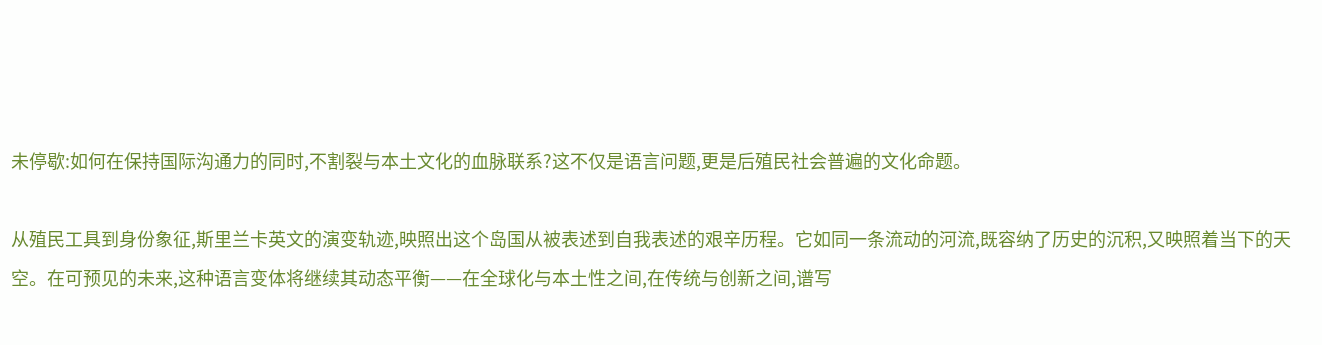未停歇:如何在保持国际沟通力的同时,不割裂与本土文化的血脉联系?这不仅是语言问题,更是后殖民社会普遍的文化命题。

从殖民工具到身份象征,斯里兰卡英文的演变轨迹,映照出这个岛国从被表述到自我表述的艰辛历程。它如同一条流动的河流,既容纳了历史的沉积,又映照着当下的天空。在可预见的未来,这种语言变体将继续其动态平衡——在全球化与本土性之间,在传统与创新之间,谱写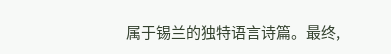属于锡兰的独特语言诗篇。最终,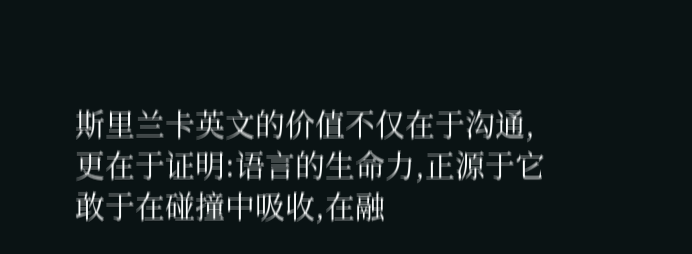斯里兰卡英文的价值不仅在于沟通,更在于证明:语言的生命力,正源于它敢于在碰撞中吸收,在融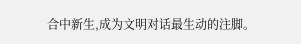合中新生,成为文明对话最生动的注脚。